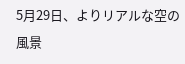5月29日、よりリアルな空の風景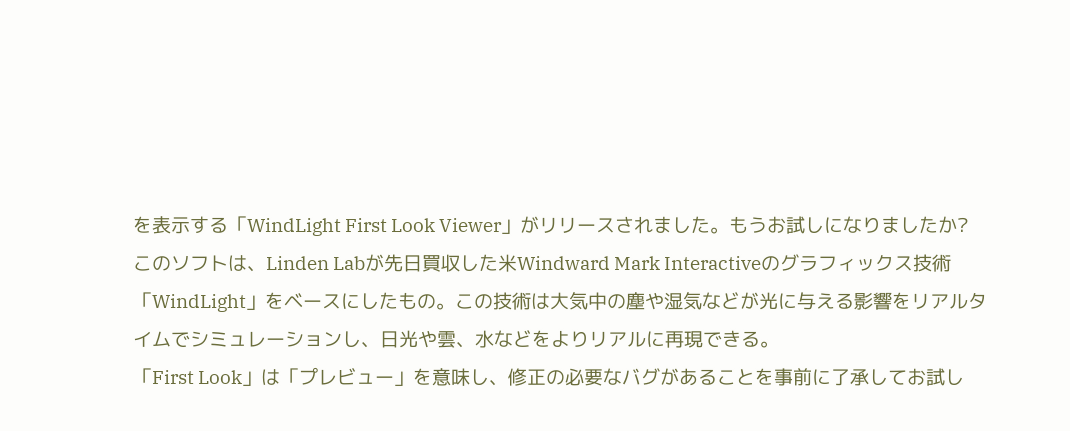を表示する「WindLight First Look Viewer」がリリースされました。もうお試しになりましたか?
このソフトは、Linden Labが先日買収した米Windward Mark Interactiveのグラフィックス技術「WindLight」をベースにしたもの。この技術は大気中の塵や湿気などが光に与える影響をリアルタイムでシミュレーションし、日光や雲、水などをよりリアルに再現できる。
「First Look」は「プレビュー」を意味し、修正の必要なバグがあることを事前に了承してお試し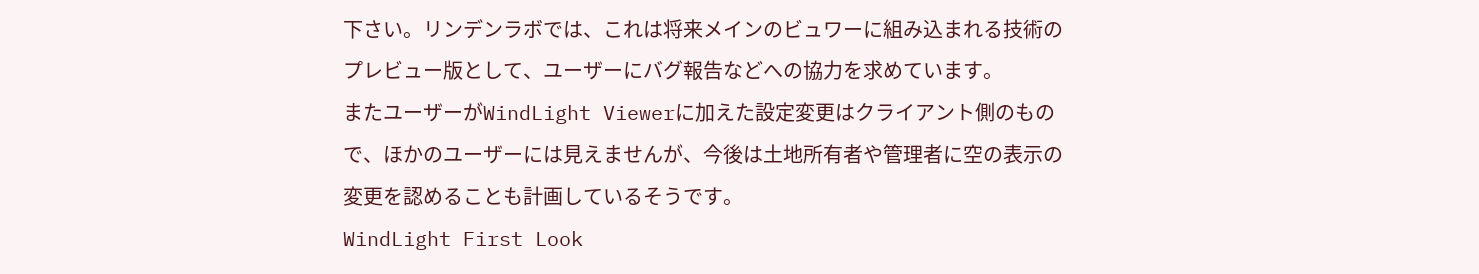下さい。リンデンラボでは、これは将来メインのビュワーに組み込まれる技術のプレビュー版として、ユーザーにバグ報告などへの協力を求めています。
またユーザーがWindLight Viewerに加えた設定変更はクライアント側のもので、ほかのユーザーには見えませんが、今後は土地所有者や管理者に空の表示の変更を認めることも計画しているそうです。
WindLight First Look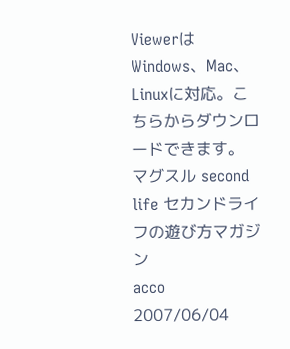ViewerはWindows、Mac、Linuxに対応。こちらからダウンロードできます。
マグスル second life セカンドライフの遊び方マガジン
acco 2007/06/04